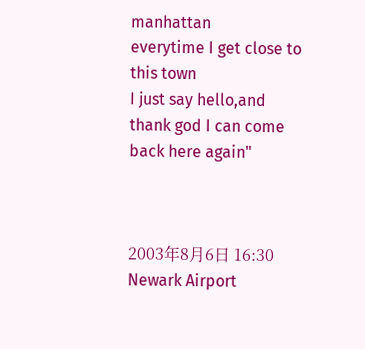manhattan
everytime I get close to this town
I just say hello,and thank god I can come back here again"



2003年8月6日 16:30 Newark Airport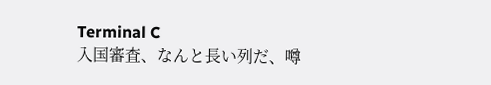Terminal C
入国審査、なんと長い列だ、噂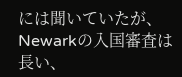には聞いていたが、Newarkの入国審査は長い、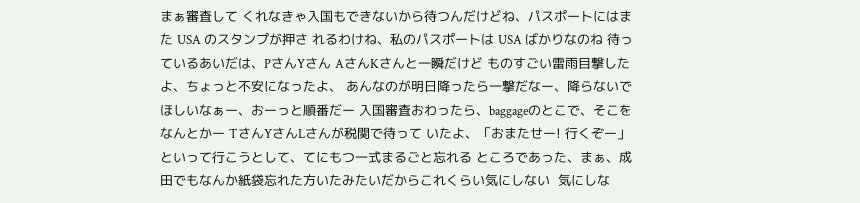まぁ審査して くれなきゃ入国もできないから待つんだけどね、パスポートにはまた USA のスタンプが押さ れるわけね、私のパスポートは USA ばかりなのね 待っているあいだは、PさんYさん AさんKさんと一瞬だけど ものすごい雷雨目撃したよ、ちょっと不安になったよ、 あんなのが明日降ったら一撃だなー、降らないでほしいなぁー、おーっと順番だー 入国審査おわったら、baggageのとこで、そこをなんとかー TさんYさんLさんが税関で待って いたよ、「おまたせー! 行くぞー」といって行こうとして、てにもつ一式まるごと忘れる ところであった、まぁ、成田でもなんか紙袋忘れた方いたみたいだからこれくらい気にしない  気にしな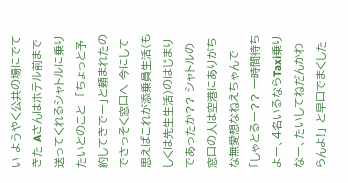い ようやく公共の場にでてきた Aさんはホテル前まで送ってくれるシャトルに乗りたいとのこと  「ちょっと予約してきでー」と頼まれたのでさっそく窓口へ 今にして思えばこれが添乗員生活(もしくは先生生活)のはじまりであったか?? シャトルの窓口の人は空港にありがちな無愛想なねえちゃんで 「しゃとるー?? 一時間待ちよー、4名いるならTaxi乗りなー、たいしてねだんかわらんよ!」 と早口でまくした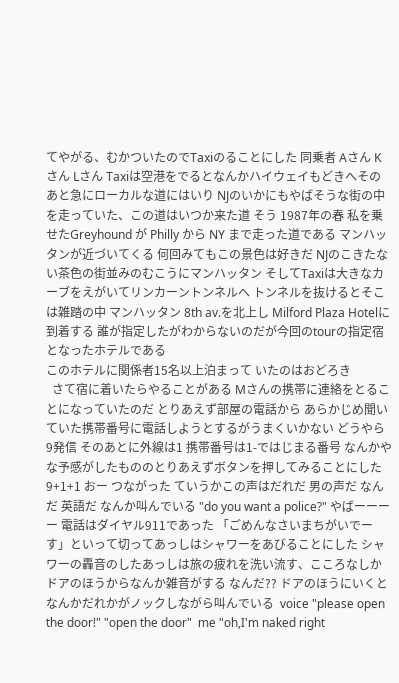てやがる、むかついたのでTaxiのることにした 同乗者 Aさん Kさん Lさん Taxiは空港をでるとなんかハイウェイもどきへそのあと急にローカルな道にはいり NJのいかにもやばそうな街の中を走っていた、この道はいつか来た道 そう 1987年の春 私を乗せたGreyhound が Philly から NY まで走った道である マンハッタンが近づいてくる 何回みてもこの景色は好きだ NJのこきたない茶色の街並みのむこうにマンハッタン そしてTaxiは大きなカーブをえがいてリンカーントンネルへ トンネルを抜けるとそこは雑踏の中 マンハッタン 8th av.を北上し Milford Plaza Hotelに到着する 誰が指定したがわからないのだが今回のtourの指定宿となったホテルである
このホテルに関係者15名以上泊まって いたのはおどろき
  さて宿に着いたらやることがある Mさんの携帯に連絡をとることになっていたのだ とりあえず部屋の電話から あらかじめ聞いていた携帯番号に電話しようとするがうまくいかない どうやら 9発信 そのあとに外線は1 携帯番号は1-ではじまる番号 なんかやな予感がしたもののとりあえずボタンを押してみることにした 9+1+1 おー つながった ていうかこの声はだれだ 男の声だ なんだ 英語だ なんか叫んでいる "do you want a police?" やばーーーー 電話はダイヤル911であった 「ごめんなさいまちがいでーす」といって切ってあっしはシャワーをあびることにした シャワーの轟音のしたあっしは旅の疲れを洗い流す、こころなしかドアのほうからなんか雑音がする なんだ?? ドアのほうにいくとなんかだれかがノックしながら叫んでいる  voice "please open the door!" "open the door"  me "oh,I'm naked right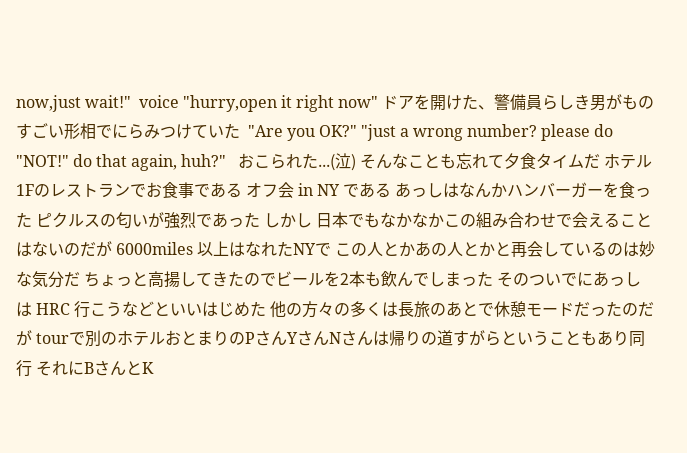now,just wait!"  voice "hurry,open it right now" ドアを開けた、警備員らしき男がものすごい形相でにらみつけていた  "Are you OK?" "just a wrong number? please do "NOT!" do that again, huh?"   おこられた...(泣) そんなことも忘れて夕食タイムだ ホテル1Fのレストランでお食事である オフ会 in NY である あっしはなんかハンバーガーを食った ピクルスの匂いが強烈であった しかし 日本でもなかなかこの組み合わせで会えることはないのだが 6000miles 以上はなれたNYで この人とかあの人とかと再会しているのは妙な気分だ ちょっと高揚してきたのでビールを2本も飲んでしまった そのついでにあっしは HRC 行こうなどといいはじめた 他の方々の多くは長旅のあとで休憩モードだったのだが tourで別のホテルおとまりのPさんYさんNさんは帰りの道すがらということもあり同行 それにBさんとK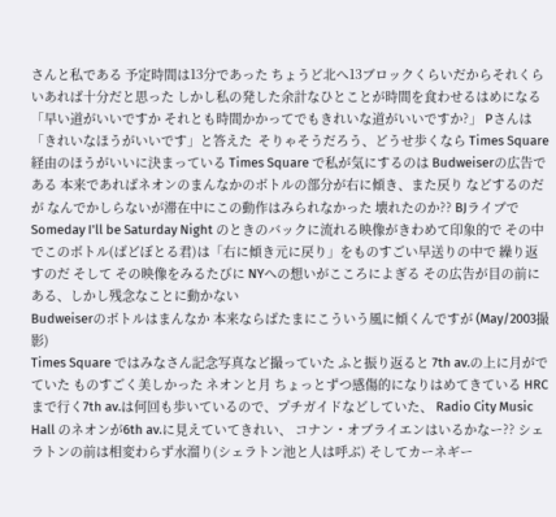さんと私である 予定時間は13分であった ちょうど北へ13ブロックくらいだからそれくらいあれば十分だと思った しかし私の発した余計なひとことが時間を食わせるはめになる 「早い道がいいですか それとも時間かかってでもきれいな道がいいですか?」 Pさんは「きれいなほうがいいです」と答えた  そりゃそうだろう、どうせ歩くなら Times Square 経由のほうがいいに決まっている Times Square で私が気にするのは Budweiserの広告である 本来であればネオンのまんなかのボトルの部分が右に傾き、また戻り などするのだが なんでかしらないが滞在中にこの動作はみられなかった 壊れたのか?? BJライブで Someday I'll be Saturday Night のときのバックに流れる映像がきわめて印象的で その中でこのボトル(ばどぼとる君)は「右に傾き元に戻り」をものすごい早送りの中で 繰り返すのだ そして その映像をみるたびに NYへの想いがこころによぎる その広告が目の前にある、しかし残念なことに動かない
Budweiserのボトルはまんなか 本来ならばたまにこういう風に傾くんですが (May/2003撮影)
Times Square ではみなさん記念写真など撮っていた ふと振り返ると 7th av.の上に月がでていた ものすごく美しかった ネオンと月 ちょっとずつ感傷的になりはめてきている HRCまで行く7th av.は何回も歩いているので、プチガイドなどしていた、 Radio City Music Hall のネオンが6th av.に見えていてきれい、 コナン・オブライエンはいるかなー?? シェラトンの前は相変わらず水溜り(シェラトン池と人は呼ぶ) そしてカーネギー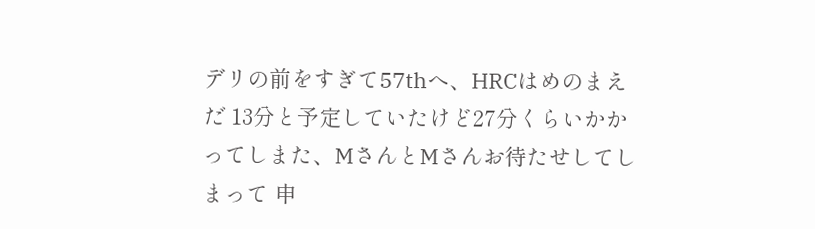デリの前をすぎて57thへ、HRCはめのまえだ 13分と予定していたけど27分くらいかかってしまた、MさんとMさんお待たせしてしまって 申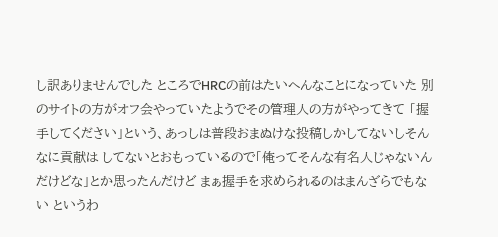し訳ありませんでした ところでHRCの前はたいへんなことになっていた 別のサイトの方がオフ会やっていたようでその管理人の方がやってきて 「握手してください」という、あっしは普段おまぬけな投稿しかしてないしそんなに貢献は してないとおもっているので「俺ってそんな有名人じゃないんだけどな」とか思ったんだけど まぁ握手を求められるのはまんざらでもない というわ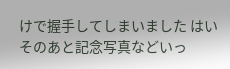けで握手してしまいました はい そのあと記念写真などいっ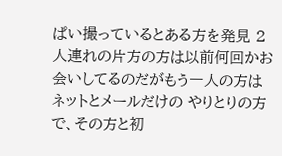ぱい撮っているとある方を発見 2人連れの片方の方は以前何回かお会いしてるのだがもう一人の方はネットとメールだけの やりとりの方で、その方と初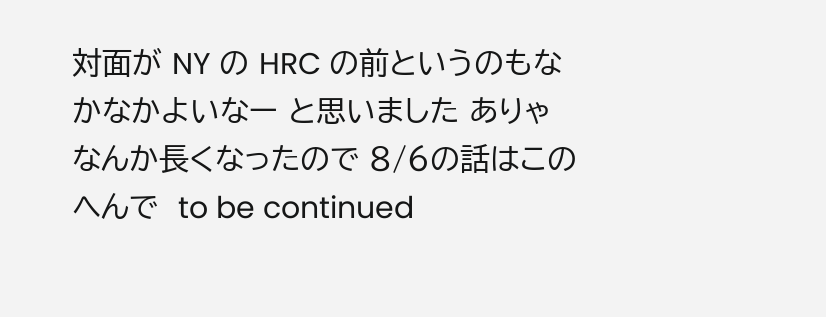対面が NY の HRC の前というのもなかなかよいなー と思いました ありゃ なんか長くなったので 8/6の話はこのへんで  to be continued